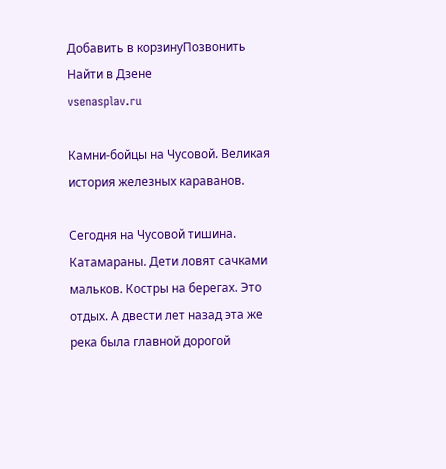Добавить в корзинуПозвонить
Найти в Дзене
vsenasplav.ru

Камни-бойцы на Чусовой. Великая история железных караванов.

Сегодня на Чусовой тишина. Катамараны. Дети ловят сачками мальков. Костры на берегах. Это отдых. А двести лет назад эта же река была главной дорогой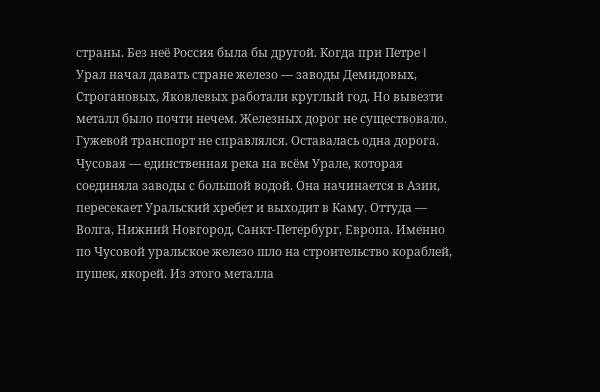страны. Без неё Россия была бы другой. Когда при Петре I Урал начал давать стране железо — заводы Демидовых, Строгановых, Яковлевых работали круглый год. Но вывезти металл было почти нечем. Железных дорог не существовало. Гужевой транспорт не справлялся. Оставалась одна дорога. Чусовая — единственная река на всём Урале, которая соединяла заводы с большой водой. Она начинается в Азии, пересекает Уральский хребет и выходит в Каму. Оттуда — Волга, Нижний Новгород, Санкт-Петербург, Европа. Именно по Чусовой уральское железо шло на строительство кораблей, пушек, якорей. Из этого металла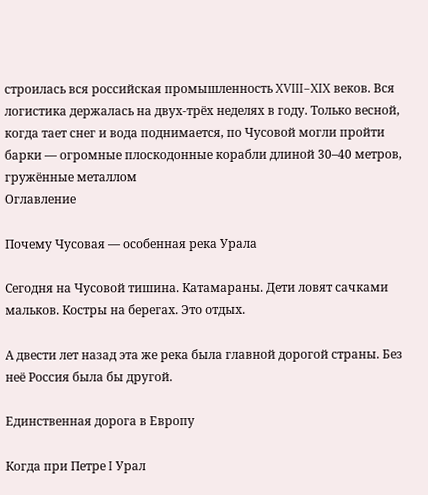строилась вся российская промышленность XVIII–XIX веков. Вся логистика держалась на двух-трёх неделях в году. Только весной, когда тает снег и вода поднимается, по Чусовой могли пройти барки — огромные плоскодонные корабли длиной 30–40 метров, гружённые металлом
Оглавление

Почему Чусовая — особенная река Урала

Сегодня на Чусовой тишина. Катамараны. Дети ловят сачками мальков. Костры на берегах. Это отдых.

А двести лет назад эта же река была главной дорогой страны. Без неё Россия была бы другой.

Единственная дорога в Европу

Когда при Петре I Урал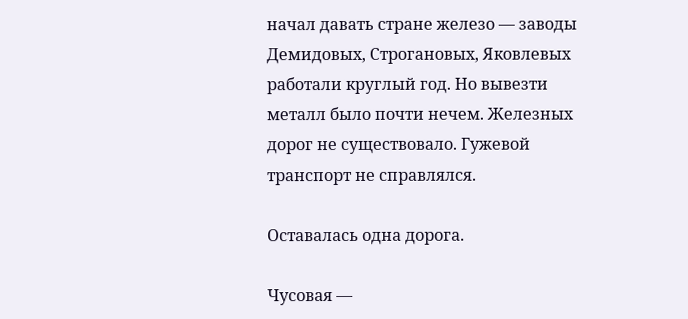начал давать стране железо — заводы Демидовых, Строгановых, Яковлевых работали круглый год. Но вывезти металл было почти нечем. Железных дорог не существовало. Гужевой транспорт не справлялся.

Оставалась одна дорога.

Чусовая —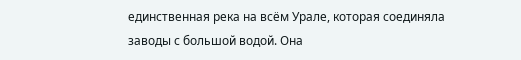единственная река на всём Урале, которая соединяла заводы с большой водой. Она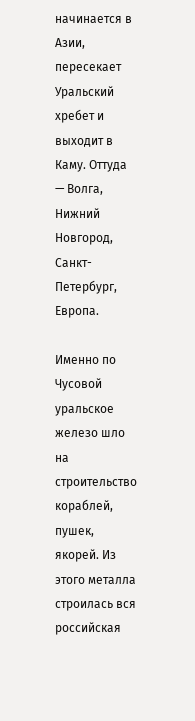начинается в Азии, пересекает Уральский хребет и выходит в Каму. Оттуда — Волга, Нижний Новгород, Санкт-Петербург, Европа.

Именно по Чусовой уральское железо шло на строительство кораблей, пушек, якорей. Из этого металла строилась вся российская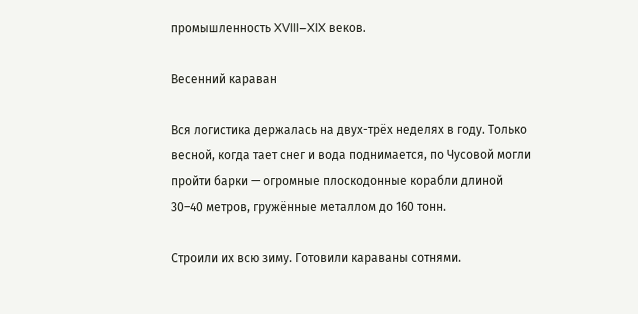промышленность XVIII–XIX веков.

Весенний караван

Вся логистика держалась на двух-трёх неделях в году. Только весной, когда тает снег и вода поднимается, по Чусовой могли пройти барки — огромные плоскодонные корабли длиной 30–40 метров, гружённые металлом до 160 тонн.

Строили их всю зиму. Готовили караваны сотнями.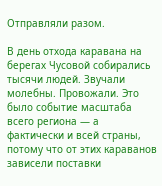Отправляли разом.

В день отхода каравана на берегах Чусовой собирались тысячи людей. Звучали молебны. Провожали. Это было событие масштаба всего региона — а фактически и всей страны, потому что от этих караванов зависели поставки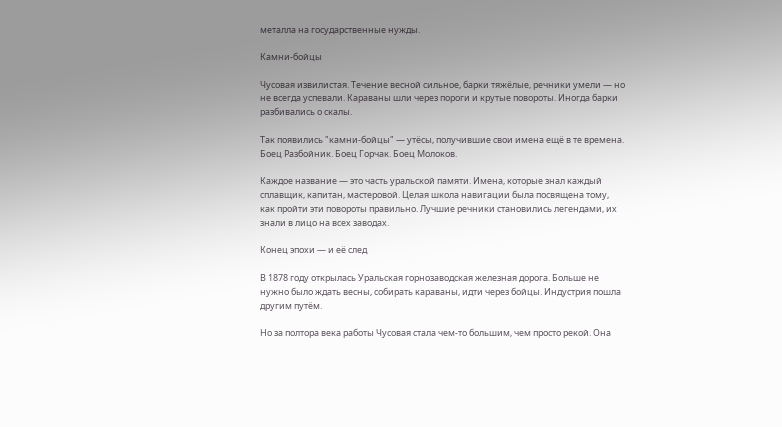металла на государственные нужды.

Камни-бойцы

Чусовая извилистая. Течение весной сильное, барки тяжёлые, речники умели — но не всегда успевали. Караваны шли через пороги и крутые повороты. Иногда барки разбивались о скалы.

Так появились "камни-бойцы" — утёсы, получившие свои имена ещё в те времена. Боец Разбойник. Боец Горчак. Боец Молоков.

Каждое название — это часть уральской памяти. Имена, которые знал каждый сплавщик, капитан, мастеровой. Целая школа навигации была посвящена тому, как пройти эти повороты правильно. Лучшие речники становились легендами, их знали в лицо на всех заводах.

Конец эпохи — и её след

В 1878 году открылась Уральская горнозаводская железная дорога. Больше не нужно было ждать весны, собирать караваны, идти через бойцы. Индустрия пошла другим путём.

Но за полтора века работы Чусовая стала чем-то большим, чем просто рекой. Она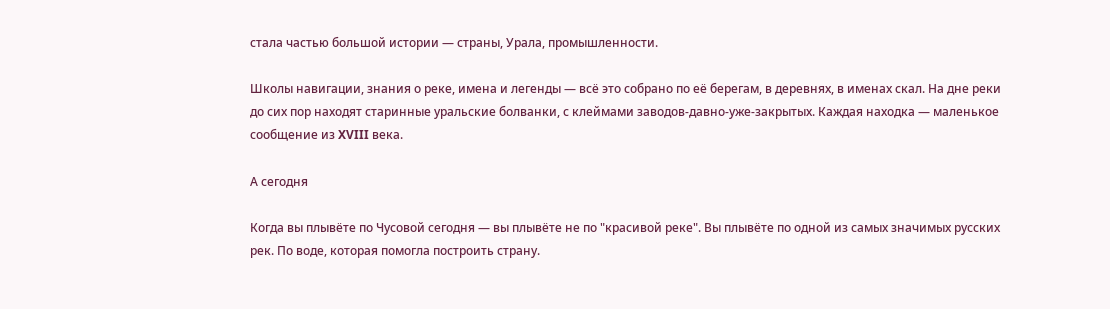стала частью большой истории — страны, Урала, промышленности.

Школы навигации, знания о реке, имена и легенды — всё это собрано по её берегам, в деревнях, в именах скал. На дне реки до сих пор находят старинные уральские болванки, с клеймами заводов-давно-уже-закрытых. Каждая находка — маленькое сообщение из XVIII века.

А сегодня

Когда вы плывёте по Чусовой сегодня — вы плывёте не по "красивой реке". Вы плывёте по одной из самых значимых русских рек. По воде, которая помогла построить страну.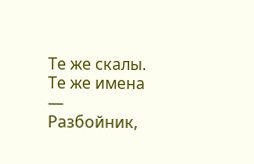Те же скалы. Те же имена — Разбойник,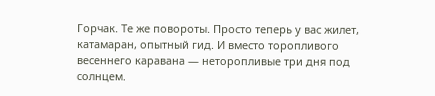Горчак. Те же повороты. Просто теперь у вас жилет, катамаран, опытный гид. И вместо торопливого весеннего каравана — неторопливые три дня под солнцем.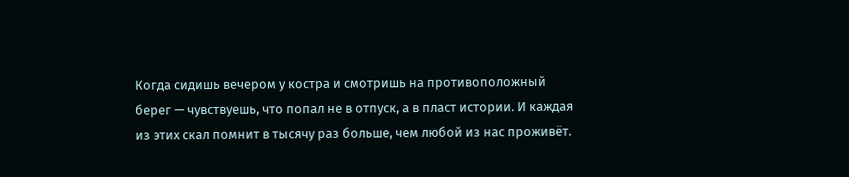Когда сидишь вечером у костра и смотришь на противоположный берег — чувствуешь, что попал не в отпуск, а в пласт истории. И каждая из этих скал помнит в тысячу раз больше, чем любой из нас проживёт.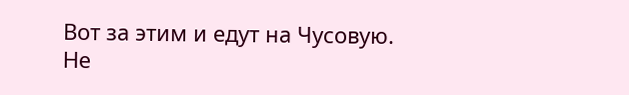Вот за этим и едут на Чусовую. Не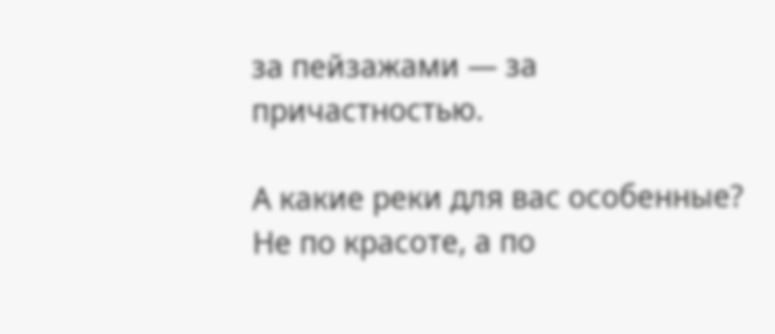за пейзажами — за причастностью.

А какие реки для вас особенные? Не по красоте, а по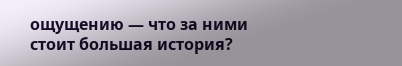ощущению — что за ними стоит большая история?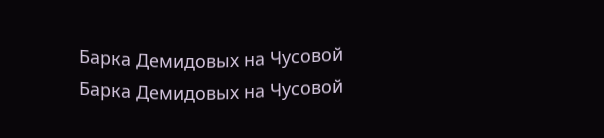Барка Демидовых на Чусовой
Барка Демидовых на Чусовой